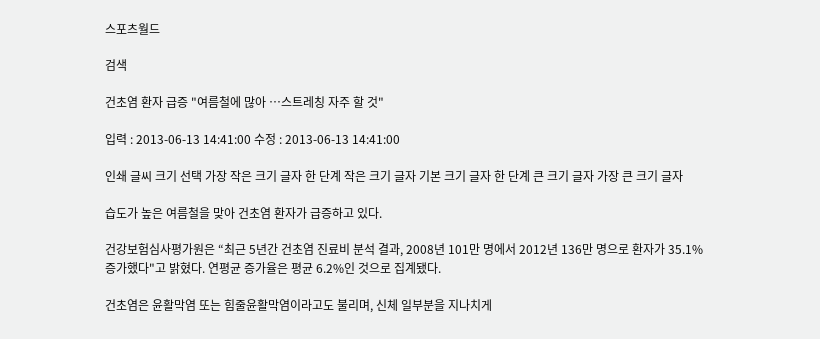스포츠월드

검색

건초염 환자 급증 "여름철에 많아 …스트레칭 자주 할 것"

입력 : 2013-06-13 14:41:00 수정 : 2013-06-13 14:41:00

인쇄 글씨 크기 선택 가장 작은 크기 글자 한 단계 작은 크기 글자 기본 크기 글자 한 단계 큰 크기 글자 가장 큰 크기 글자

습도가 높은 여름철을 맞아 건초염 환자가 급증하고 있다.

건강보험심사평가원은 “최근 5년간 건초염 진료비 분석 결과, 2008년 101만 명에서 2012년 136만 명으로 환자가 35.1% 증가했다"고 밝혔다. 연평균 증가율은 평균 6.2%인 것으로 집계됐다.

건초염은 윤활막염 또는 힘줄윤활막염이라고도 불리며, 신체 일부분을 지나치게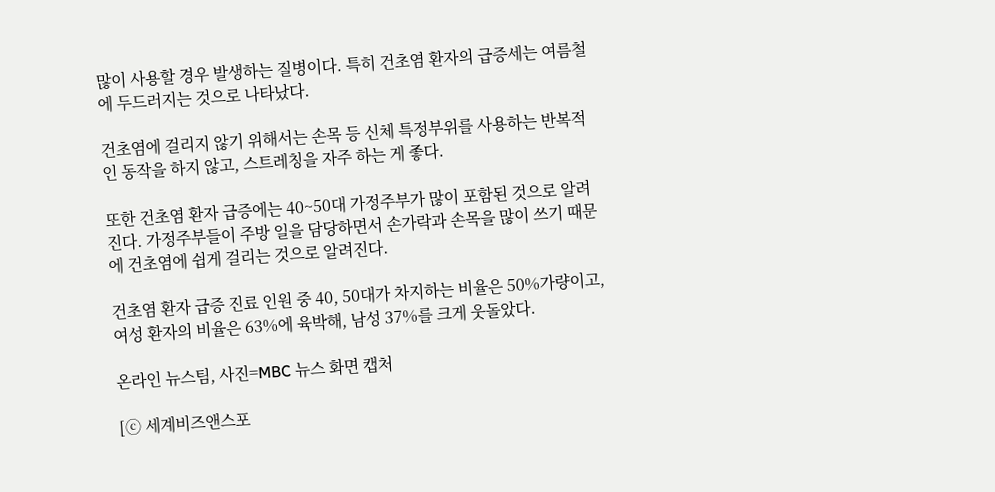많이 사용할 경우 발생하는 질병이다. 특히 건초염 환자의 급증세는 여름철에 두드러지는 것으로 나타났다.

건초염에 걸리지 않기 위해서는 손목 등 신체 특정부위를 사용하는 반복적인 동작을 하지 않고, 스트레칭을 자주 하는 게 좋다.

또한 건초염 환자 급증에는 40~50대 가정주부가 많이 포함된 것으로 알려진다. 가정주부들이 주방 일을 담당하면서 손가락과 손목을 많이 쓰기 때문에 건초염에 쉽게 걸리는 것으로 알려진다.

건초염 환자 급증 진료 인원 중 40, 50대가 차지하는 비율은 50%가량이고, 여성 환자의 비율은 63%에 육박해, 남성 37%를 크게 웃돌았다.

온라인 뉴스팀, 사진=MBC 뉴스 화면 캡처

[ⓒ 세계비즈앤스포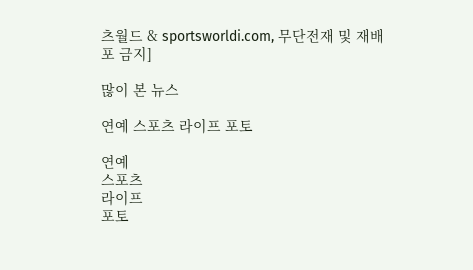츠월드 & sportsworldi.com, 무단전재 및 재배포 금지]

많이 본 뉴스

연예 스포츠 라이프 포토

연예
스포츠
라이프
포토